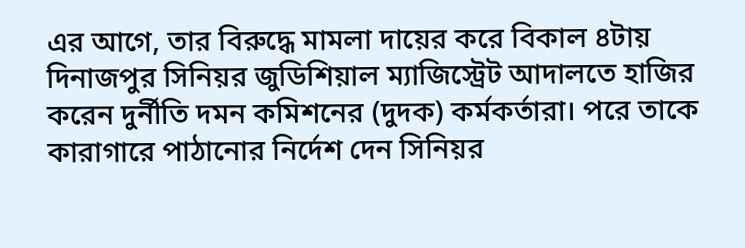এর আগে, তার বিরুদ্ধে মামলা দায়ের করে বিকাল ৪টায় দিনাজপুর সিনিয়র জুডিশিয়াল ম্যাজিস্ট্রেট আদালতে হাজির করেন দুর্নীতি দমন কমিশনের (দুদক) কর্মকর্তারা। পরে তাকে কারাগারে পাঠানোর নির্দেশ দেন সিনিয়র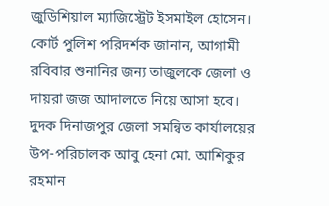জুডিশিয়াল ম্যাজিস্ট্রেট ইসমাইল হোসেন।
কোর্ট পুলিশ পরিদর্শক জানান, আগামী রবিবার শুনানির জন্য তাজুলকে জেলা ও দায়রা জজ আদালতে নিয়ে আসা হবে।
দুদক দিনাজপুর জেলা সমন্বিত কার্যালয়ের উপ-পরিচালক আবু হেনা মো. আশিকুর রহমান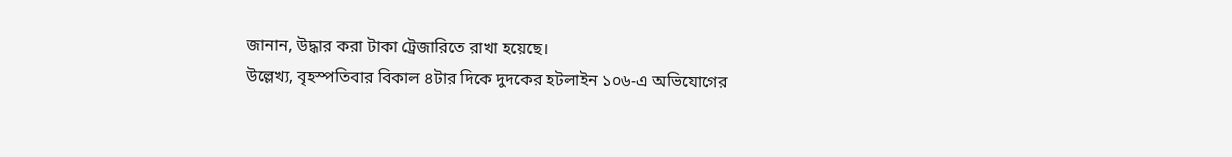জানান, উদ্ধার করা টাকা ট্রেজারিতে রাখা হয়েছে।
উল্লেখ্য, বৃহস্পতিবার বিকাল ৪টার দিকে দুদকের হটলাইন ১০৬-এ অভিযোগের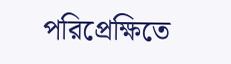পরিপ্রেক্ষিতে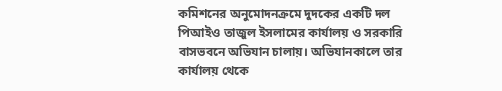কমিশনের অনুমোদনক্রমে দুদকের একটি দল পিআইও তাজুল ইসলামের কার্যালয় ও সরকারি বাসভবনে অভিযান চালায়। অভিযানকালে তার কার্যালয় থেকে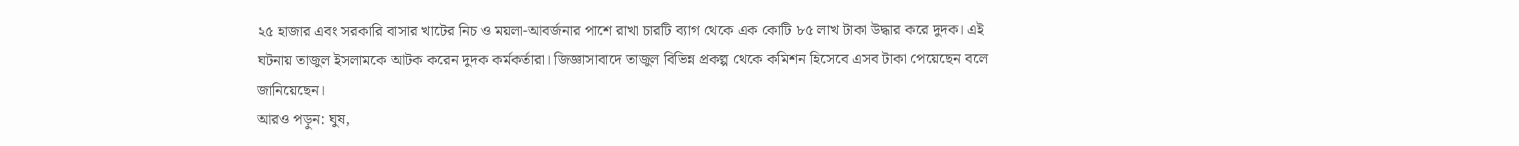২৫ হাজার এবং সরকারি বাসার খাটের নিচ ও ময়লা-আবর্জনার পাশে রাখা চারটি ব্যাগ থেকে এক কোটি ৮৫ লাখ টাকা উদ্ধার করে দুদক। এই ঘটনায় তাজুল ইসলামকে আটক করেন দুদক কর্মকর্তারা। জিজ্ঞাসাবাদে তাজুল বিভিন্ন প্রকল্প থেকে কমিশন হিসেবে এসব টাকা পেয়েছেন বলে জানিয়েছেন।
আরও পড়ুন: ঘুষ,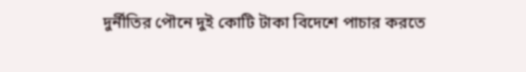দুর্নীতির পৌনে দুই কোটি টাকা বিদেশে পাচার করতে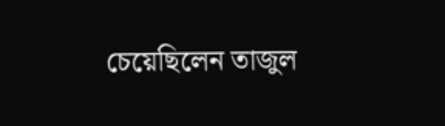চেয়েছিলেন তাজুল